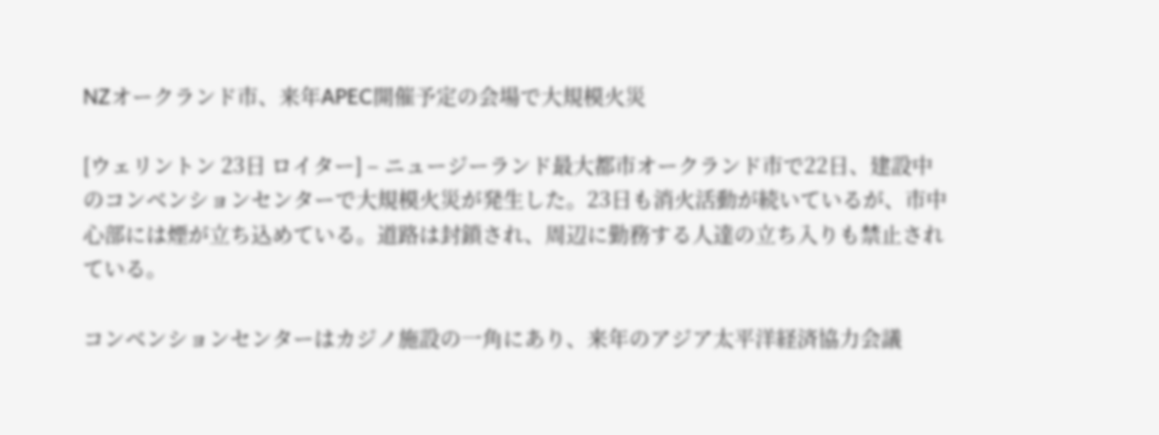NZオークランド市、来年APEC開催予定の会場で大規模火災

[ウェリントン 23日 ロイター] – ニュージーランド最大都市オークランド市で22日、建設中のコンベンションセンターで大規模火災が発生した。23日も消火活動が続いているが、市中心部には煙が立ち込めている。道路は封鎖され、周辺に勤務する人達の立ち入りも禁止されている。

コンベンションセンターはカジノ施設の一角にあり、来年のアジア太平洋経済協力会議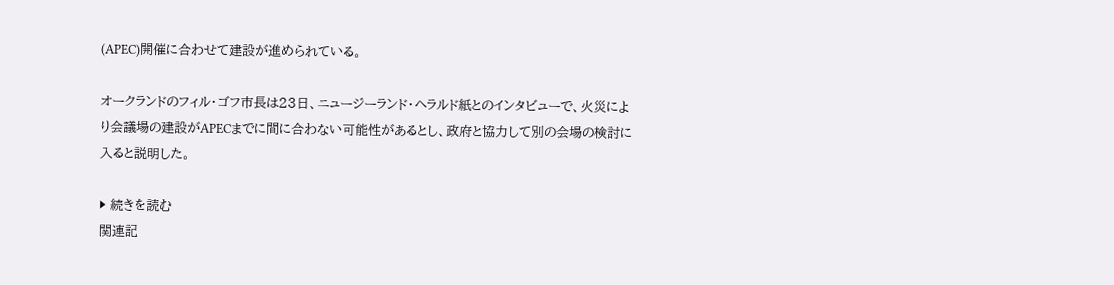(APEC)開催に合わせて建設が進められている。

オークランドのフィル・ゴフ市長は23日、ニュージーランド・ヘラルド紙とのインタビューで、火災により会議場の建設がAPECまでに間に合わない可能性があるとし、政府と協力して別の会場の検討に入ると説明した。

▶ 続きを読む
関連記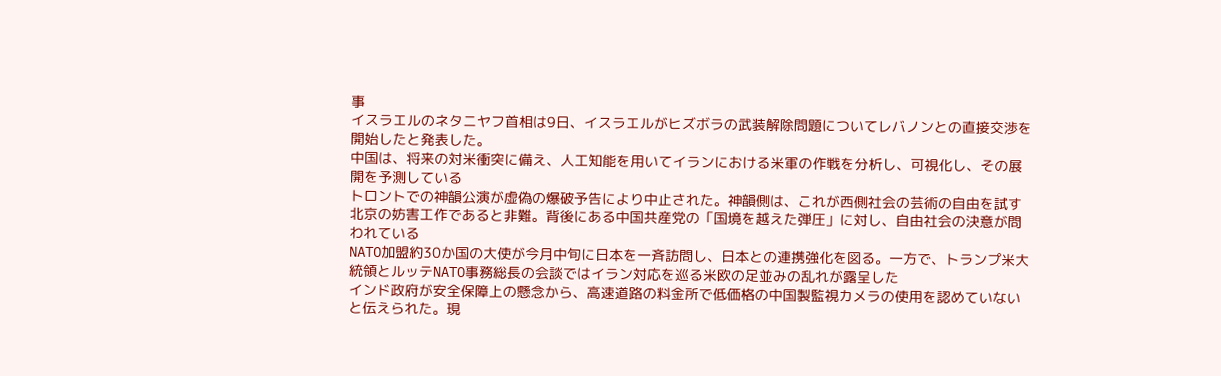事
イスラエルのネタニヤフ首相は9日、イスラエルがヒズボラの武装解除問題についてレバノンとの直接交渉を開始したと発表した。
中国は、将来の対米衝突に備え、人工知能を用いてイランにおける米軍の作戦を分析し、可視化し、その展開を予測している
トロントでの神韻公演が虚偽の爆破予告により中止された。神韻側は、これが西側社会の芸術の自由を試す北京の妨害工作であると非難。背後にある中国共産党の「国境を越えた弾圧」に対し、自由社会の決意が問われている
NATO加盟約30か国の大使が今月中旬に日本を一斉訪問し、日本との連携強化を図る。一方で、トランプ米大統領とルッテNATO事務総長の会談ではイラン対応を巡る米欧の足並みの乱れが露呈した
インド政府が安全保障上の懸念から、高速道路の料金所で低価格の中国製監視カメラの使用を認めていないと伝えられた。現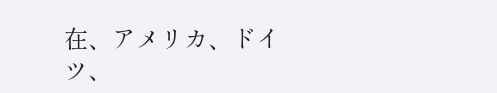在、アメリカ、ドイツ、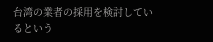台湾の業者の採用を検討しているという